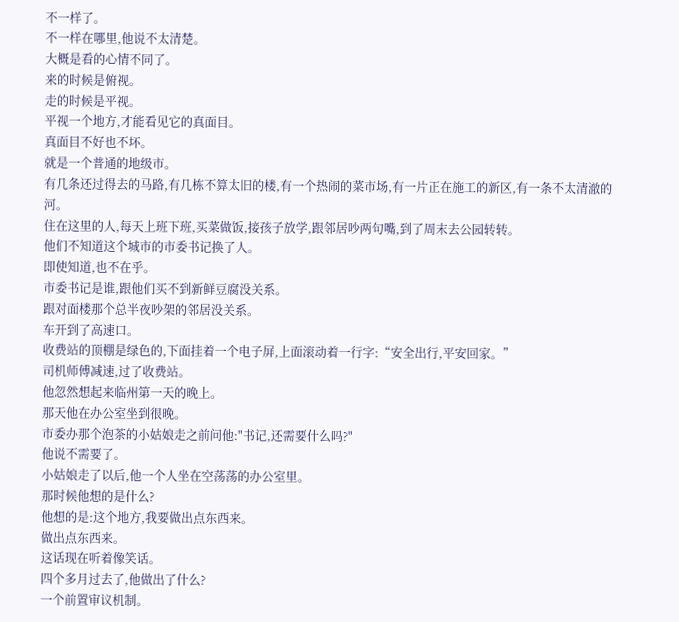不一样了。
不一样在哪里,他说不太清楚。
大概是看的心情不同了。
来的时候是俯视。
走的时候是平视。
平视一个地方,才能看见它的真面目。
真面目不好也不坏。
就是一个普通的地级市。
有几条还过得去的马路,有几栋不算太旧的楼,有一个热闹的菜市场,有一片正在施工的新区,有一条不太清澈的河。
住在这里的人,每天上班下班,买菜做饭,接孩子放学,跟邻居吵两句嘴,到了周末去公园转转。
他们不知道这个城市的市委书记换了人。
即使知道,也不在乎。
市委书记是谁,跟他们买不到新鲜豆腐没关系。
跟对面楼那个总半夜吵架的邻居没关系。
车开到了高速口。
收费站的顶棚是绿色的,下面挂着一个电子屏,上面滚动着一行字:“安全出行,平安回家。”
司机师傅减速,过了收费站。
他忽然想起来临州第一天的晚上。
那天他在办公室坐到很晚。
市委办那个泡茶的小姑娘走之前问他:"书记,还需要什么吗?"
他说不需要了。
小姑娘走了以后,他一个人坐在空荡荡的办公室里。
那时候他想的是什么?
他想的是:这个地方,我要做出点东西来。
做出点东西来。
这话现在听着像笑话。
四个多月过去了,他做出了什么?
一个前置审议机制。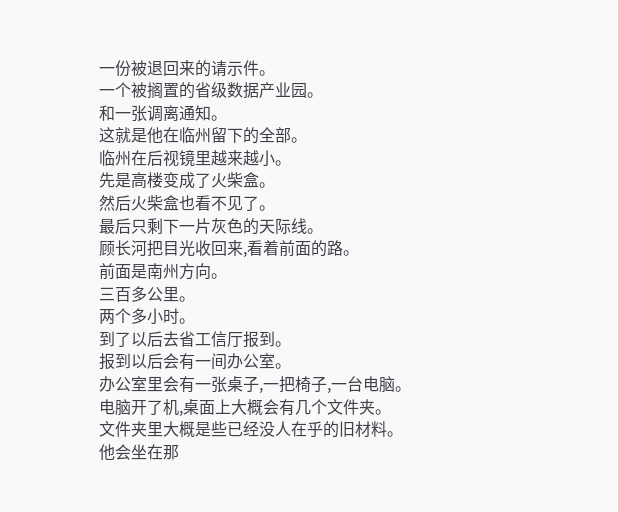一份被退回来的请示件。
一个被搁置的省级数据产业园。
和一张调离通知。
这就是他在临州留下的全部。
临州在后视镜里越来越小。
先是高楼变成了火柴盒。
然后火柴盒也看不见了。
最后只剩下一片灰色的天际线。
顾长河把目光收回来,看着前面的路。
前面是南州方向。
三百多公里。
两个多小时。
到了以后去省工信厅报到。
报到以后会有一间办公室。
办公室里会有一张桌子,一把椅子,一台电脑。
电脑开了机,桌面上大概会有几个文件夹。
文件夹里大概是些已经没人在乎的旧材料。
他会坐在那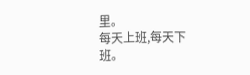里。
每天上班,每天下班。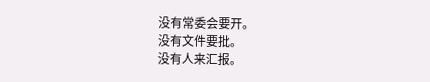没有常委会要开。
没有文件要批。
没有人来汇报。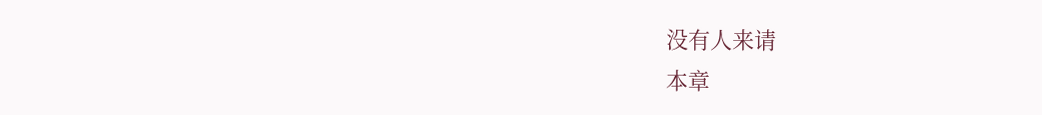没有人来请
本章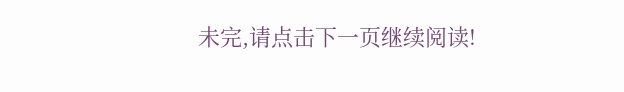未完,请点击下一页继续阅读!